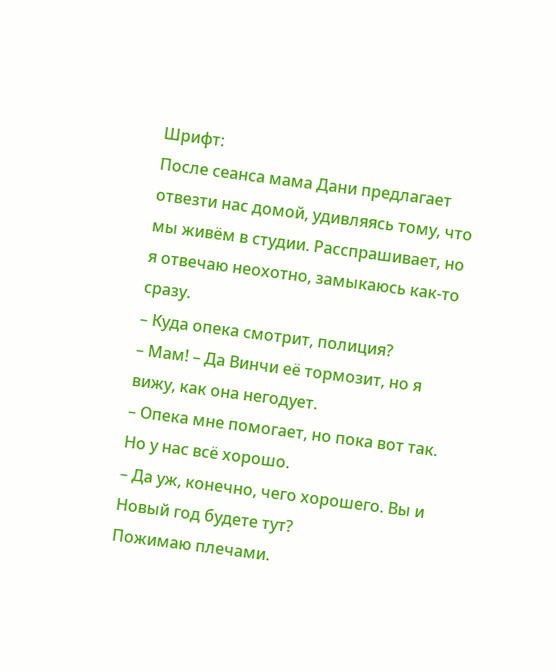Шрифт:
После сеанса мама Дани предлагает отвезти нас домой, удивляясь тому, что мы живём в студии. Расспрашивает, но я отвечаю неохотно, замыкаюсь как-то сразу.
– Куда опека смотрит, полиция?
– Мам! – Да Винчи её тормозит, но я вижу, как она негодует.
– Опека мне помогает, но пока вот так. Но у нас всё хорошо.
– Да уж, конечно, чего хорошего. Вы и Новый год будете тут?
Пожимаю плечами.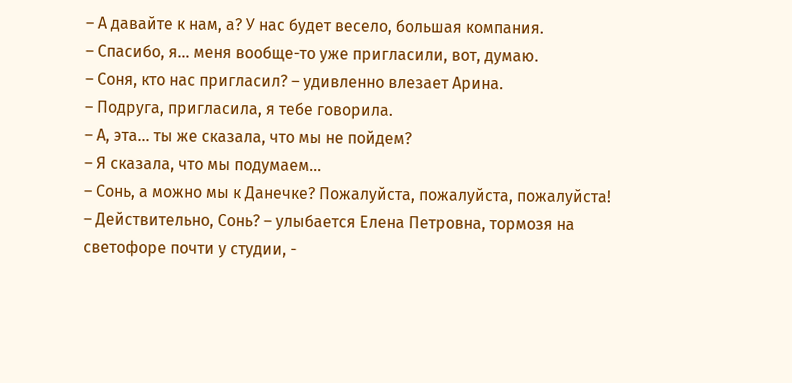– А давайте к нам, а? У нас будет весело, большая компания.
– Спасибо, я… меня вообще-то уже пригласили, вот, думаю.
– Соня, кто нас пригласил? – удивленно влезает Арина.
– Подруга, пригласила, я тебе говорила.
– А, эта… ты же сказала, что мы не пойдем?
– Я сказала, что мы подумаем…
– Сонь, а можно мы к Данечке? Пожалуйста, пожалуйста, пожалуйста!
– Действительно, Сонь? – улыбается Елена Петровна, тормозя на светофоре почти у студии, -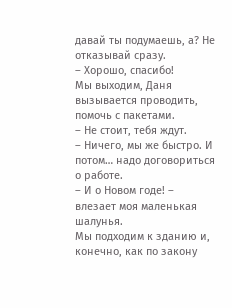давай ты подумаешь, а? Не отказывай сразу.
– Хорошо, спасибо!
Мы выходим, Даня вызывается проводить, помочь с пакетами.
– Не стоит, тебя ждут.
– Ничего, мы же быстро. И потом… надо договориться о работе.
– И о Новом годе! – влезает моя маленькая шалунья.
Мы подходим к зданию и, конечно, как по закону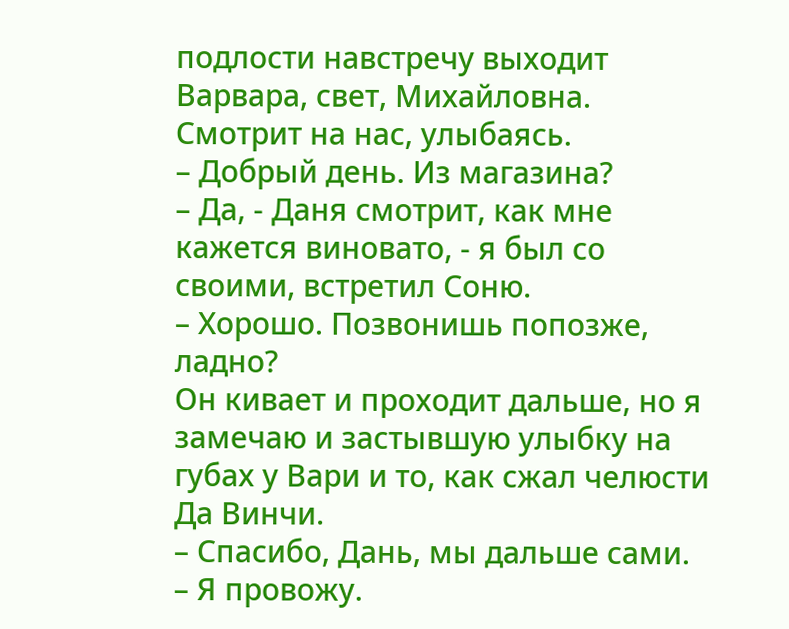подлости навстречу выходит Варвара, свет, Михайловна. Смотрит на нас, улыбаясь.
– Добрый день. Из магазина?
– Да, - Даня смотрит, как мне кажется виновато, - я был со своими, встретил Соню.
– Хорошо. Позвонишь попозже, ладно?
Он кивает и проходит дальше, но я замечаю и застывшую улыбку на губах у Вари и то, как сжал челюсти Да Винчи.
– Спасибо, Дань, мы дальше сами.
– Я провожу.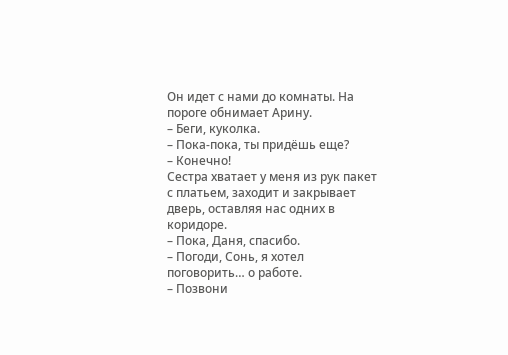Он идет с нами до комнаты. На пороге обнимает Арину.
– Беги, куколка.
– Пока-пока, ты придёшь еще?
– Конечно!
Сестра хватает у меня из рук пакет с платьем, заходит и закрывает дверь, оставляя нас одних в коридоре.
– Пока, Даня, спасибо.
– Погоди, Сонь, я хотел поговорить… о работе.
– Позвони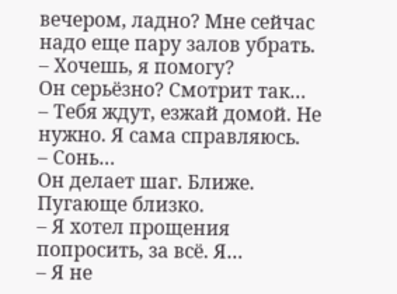вечером, ладно? Мне сейчас надо еще пару залов убрать.
– Хочешь, я помогу?
Он серьёзно? Смотрит так…
– Тебя ждут, езжай домой. Не нужно. Я сама справляюсь.
– Сонь…
Он делает шаг. Ближе. Пугающе близко.
– Я хотел прощения попросить, за всё. Я…
– Я не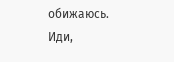обижаюсь. Иди,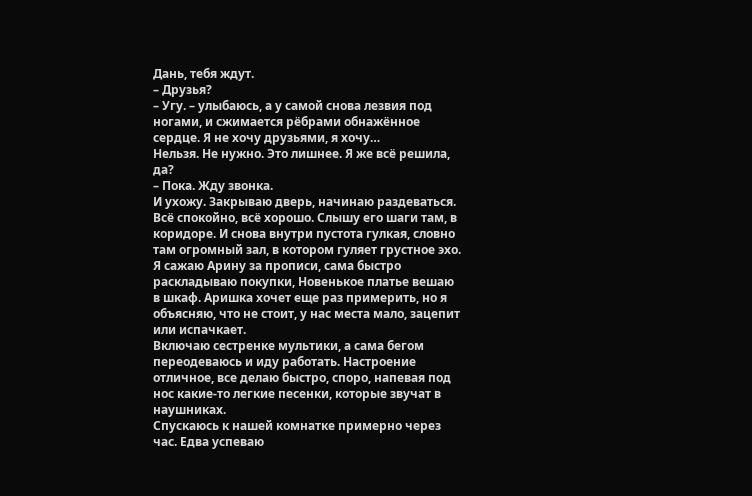Дань, тебя ждут.
– Друзья?
– Угу. – улыбаюсь, а у самой снова лезвия под ногами, и сжимается рёбрами обнажённое сердце. Я не хочу друзьями, я хочу…
Нельзя. Не нужно. Это лишнее. Я же всё решила, да?
– Пока. Жду звонка.
И ухожу. Закрываю дверь, начинаю раздеваться. Всё спокойно, всё хорошо. Слышу его шаги там, в коридоре. И снова внутри пустота гулкая, словно там огромный зал, в котором гуляет грустное эхо.
Я сажаю Арину за прописи, сама быстро раскладываю покупки, Новенькое платье вешаю в шкаф. Аришка хочет еще раз примерить, но я объясняю, что не стоит, у нас места мало, зацепит или испачкает.
Включаю сестренке мультики, а сама бегом переодеваюсь и иду работать. Настроение отличное, все делаю быстро, споро, напевая под нос какие-то легкие песенки, которые звучат в наушниках.
Спускаюсь к нашей комнатке примерно через час. Едва успеваю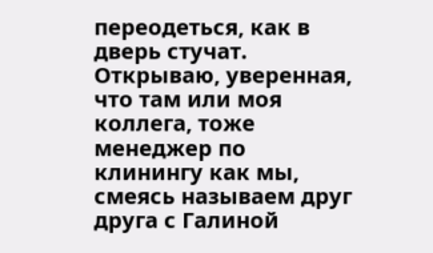переодеться, как в дверь стучат.
Открываю, уверенная, что там или моя коллега, тоже менеджер по клинингу как мы, смеясь называем друг друга с Галиной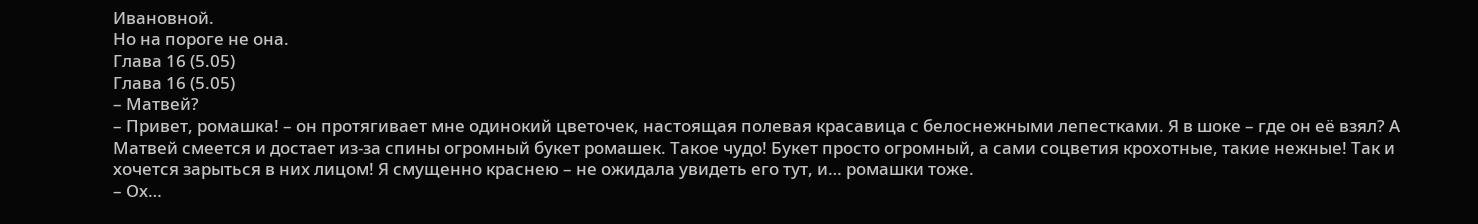Ивановной.
Но на пороге не она.
Глава 16 (5.05)
Глава 16 (5.05)
– Матвей?
– Привет, ромашка! – он протягивает мне одинокий цветочек, настоящая полевая красавица с белоснежными лепестками. Я в шоке – где он её взял? А Матвей смеется и достает из-за спины огромный букет ромашек. Такое чудо! Букет просто огромный, а сами соцветия крохотные, такие нежные! Так и хочется зарыться в них лицом! Я смущенно краснею – не ожидала увидеть его тут, и… ромашки тоже.
– Ох…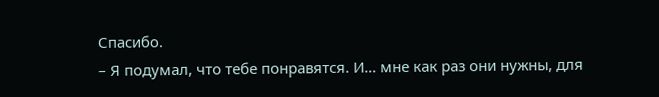Спасибо.
– Я подумал, что тебе понравятся. И… мне как раз они нужны, для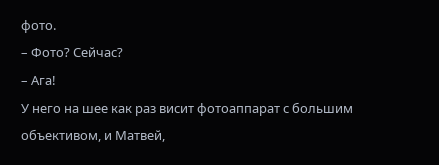фото.
– Фото? Сейчас?
– Ага!
У него на шее как раз висит фотоаппарат с большим объективом, и Матвей,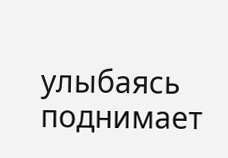улыбаясь поднимает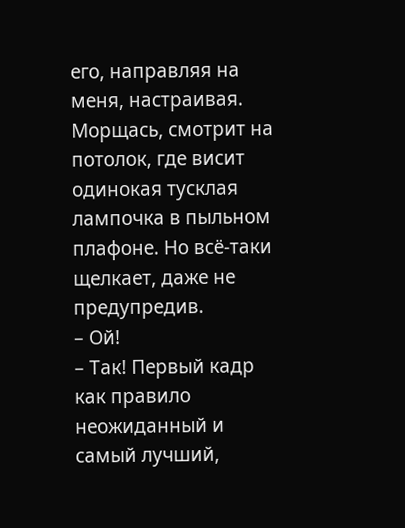его, направляя на меня, настраивая. Морщась, смотрит на потолок, где висит одинокая тусклая лампочка в пыльном плафоне. Но всё-таки щелкает, даже не предупредив.
– Ой!
– Так! Первый кадр как правило неожиданный и самый лучший,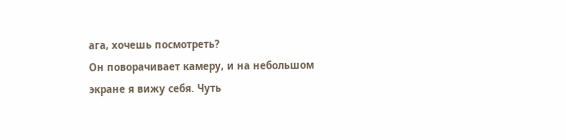ага, хочешь посмотреть?
Он поворачивает камеру, и на небольшом экране я вижу себя. Чуть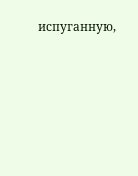испуганную,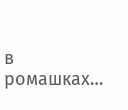в ромашках…